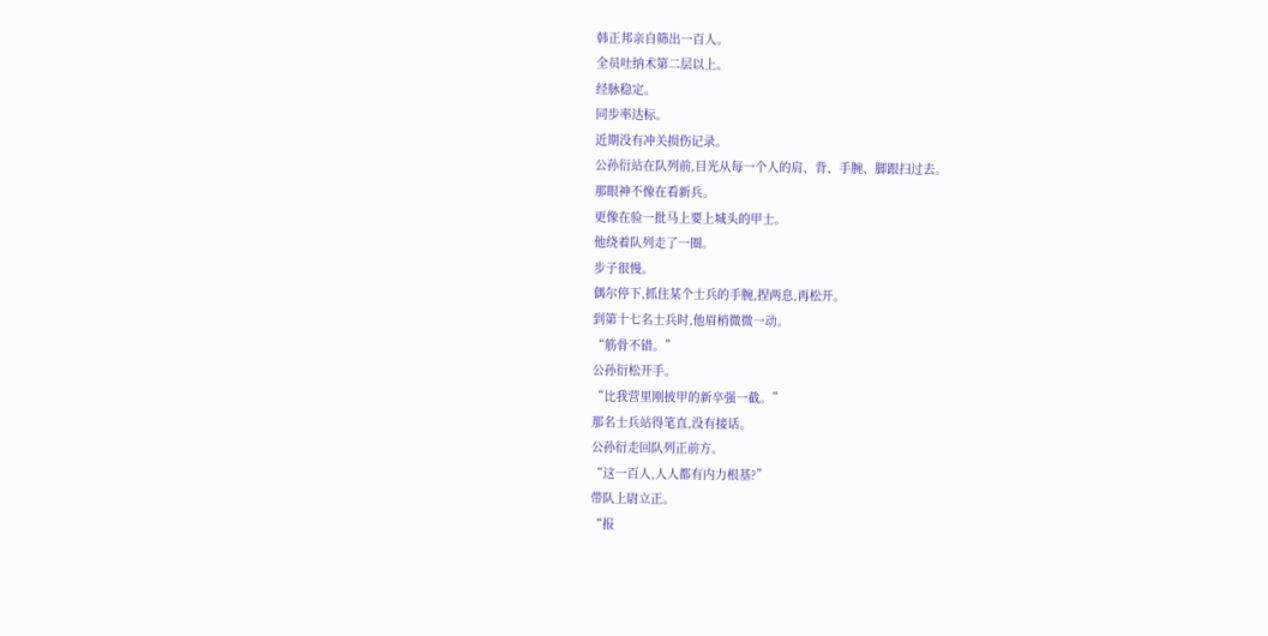韩正邦亲自筛出一百人。
全员吐纳术第二层以上。
经脉稳定。
同步率达标。
近期没有冲关损伤记录。
公孙衍站在队列前,目光从每一个人的肩、背、手腕、脚跟扫过去。
那眼神不像在看新兵。
更像在验一批马上要上城头的甲士。
他绕着队列走了一圈。
步子很慢。
偶尔停下,抓住某个士兵的手腕,捏两息,再松开。
到第十七名士兵时,他眉梢微微一动。
“筋骨不错。”
公孙衍松开手。
“比我营里刚披甲的新卒强一截。”
那名士兵站得笔直,没有接话。
公孙衍走回队列正前方。
“这一百人,人人都有内力根基?”
带队上尉立正。
“报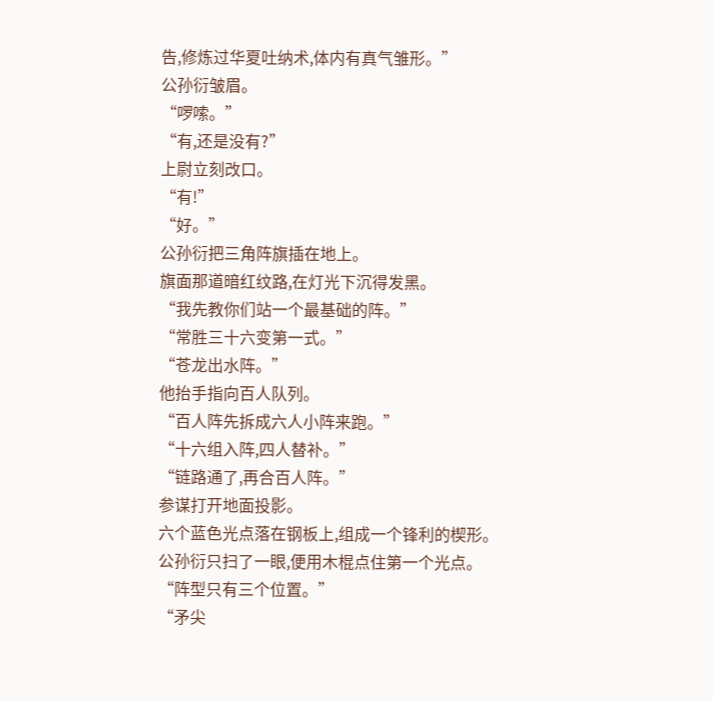告,修炼过华夏吐纳术,体内有真气雏形。”
公孙衍皱眉。
“啰嗦。”
“有,还是没有?”
上尉立刻改口。
“有!”
“好。”
公孙衍把三角阵旗插在地上。
旗面那道暗红纹路,在灯光下沉得发黑。
“我先教你们站一个最基础的阵。”
“常胜三十六变第一式。”
“苍龙出水阵。”
他抬手指向百人队列。
“百人阵先拆成六人小阵来跑。”
“十六组入阵,四人替补。”
“链路通了,再合百人阵。”
参谋打开地面投影。
六个蓝色光点落在钢板上,组成一个锋利的楔形。
公孙衍只扫了一眼,便用木棍点住第一个光点。
“阵型只有三个位置。”
“矛尖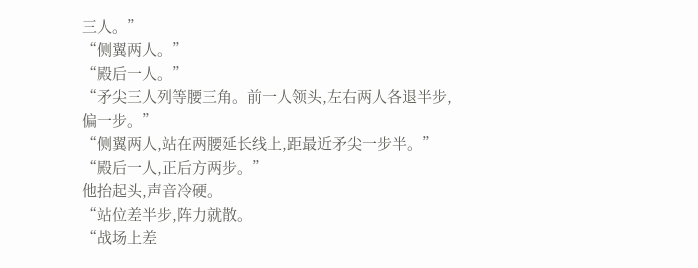三人。”
“侧翼两人。”
“殿后一人。”
“矛尖三人列等腰三角。前一人领头,左右两人各退半步,偏一步。”
“侧翼两人,站在两腰延长线上,距最近矛尖一步半。”
“殿后一人,正后方两步。”
他抬起头,声音冷硬。
“站位差半步,阵力就散。
“战场上差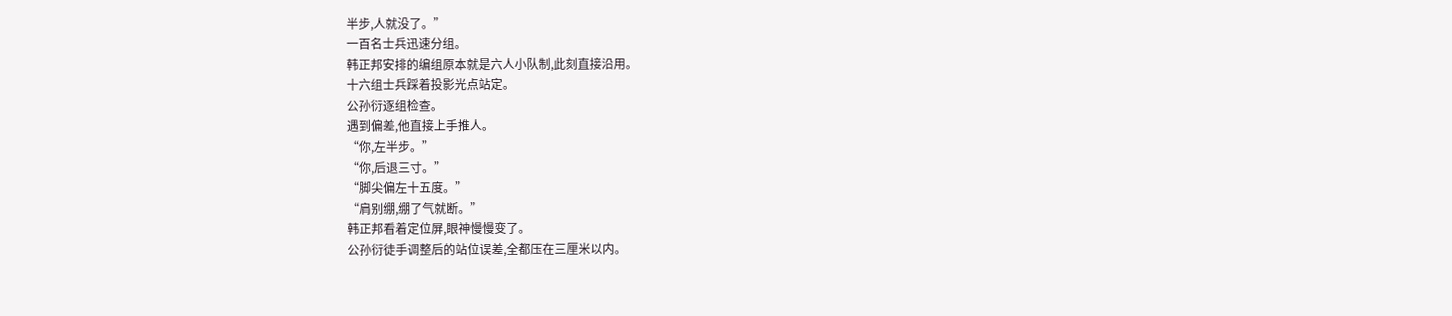半步,人就没了。”
一百名士兵迅速分组。
韩正邦安排的编组原本就是六人小队制,此刻直接沿用。
十六组士兵踩着投影光点站定。
公孙衍逐组检查。
遇到偏差,他直接上手推人。
“你,左半步。”
“你,后退三寸。”
“脚尖偏左十五度。”
“肩别绷,绷了气就断。”
韩正邦看着定位屏,眼神慢慢变了。
公孙衍徒手调整后的站位误差,全都压在三厘米以内。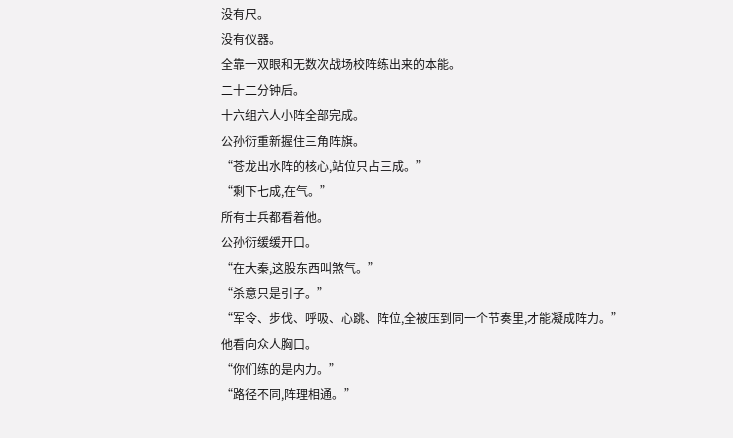没有尺。
没有仪器。
全靠一双眼和无数次战场校阵练出来的本能。
二十二分钟后。
十六组六人小阵全部完成。
公孙衍重新握住三角阵旗。
“苍龙出水阵的核心,站位只占三成。”
“剩下七成,在气。”
所有士兵都看着他。
公孙衍缓缓开口。
“在大秦,这股东西叫煞气。”
“杀意只是引子。”
“军令、步伐、呼吸、心跳、阵位,全被压到同一个节奏里,才能凝成阵力。”
他看向众人胸口。
“你们练的是内力。”
“路径不同,阵理相通。”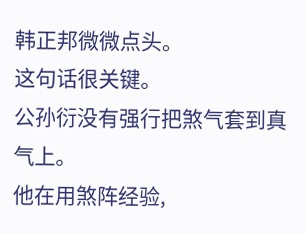韩正邦微微点头。
这句话很关键。
公孙衍没有强行把煞气套到真气上。
他在用煞阵经验,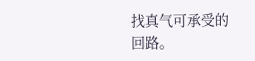找真气可承受的回路。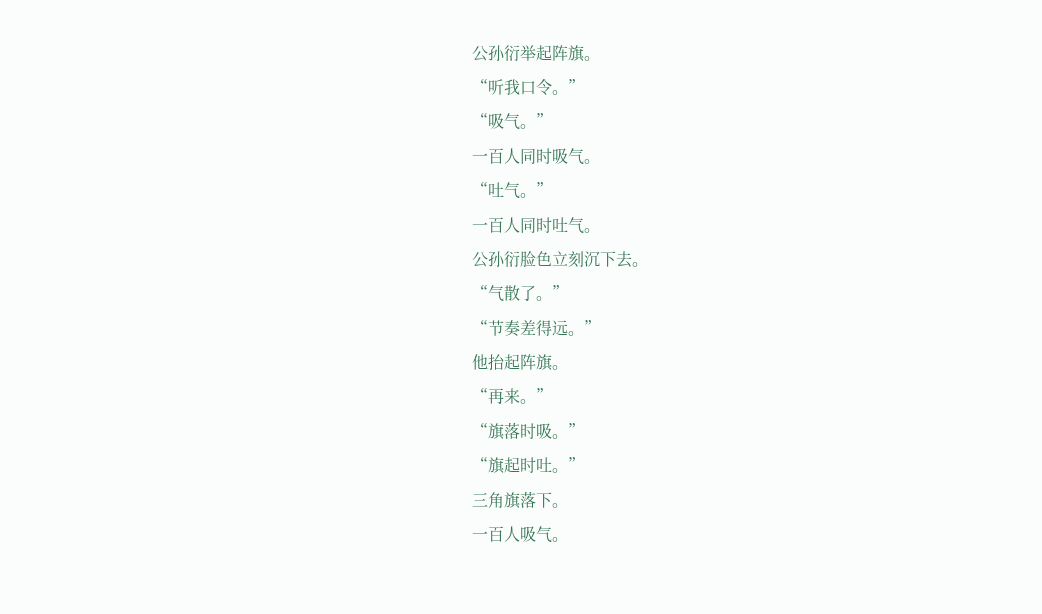公孙衍举起阵旗。
“听我口令。”
“吸气。”
一百人同时吸气。
“吐气。”
一百人同时吐气。
公孙衍脸色立刻沉下去。
“气散了。”
“节奏差得远。”
他抬起阵旗。
“再来。”
“旗落时吸。”
“旗起时吐。”
三角旗落下。
一百人吸气。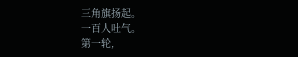三角旗扬起。
一百人吐气。
第一轮,